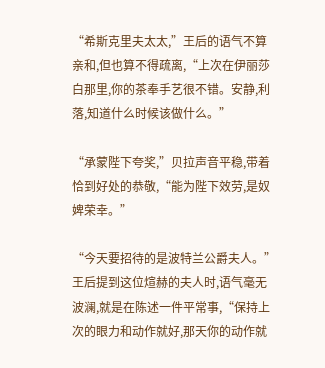“希斯克里夫太太,”王后的语气不算亲和,但也算不得疏离,“上次在伊丽莎白那里,你的茶奉手艺很不错。安静,利落,知道什么时候该做什么。”

“承蒙陛下夸奖,”贝拉声音平稳,带着恰到好处的恭敬,“能为陛下效劳,是奴婢荣幸。”

“今天要招待的是波特兰公爵夫人。”王后提到这位煊赫的夫人时,语气毫无波澜,就是在陈述一件平常事,“保持上次的眼力和动作就好,那天你的动作就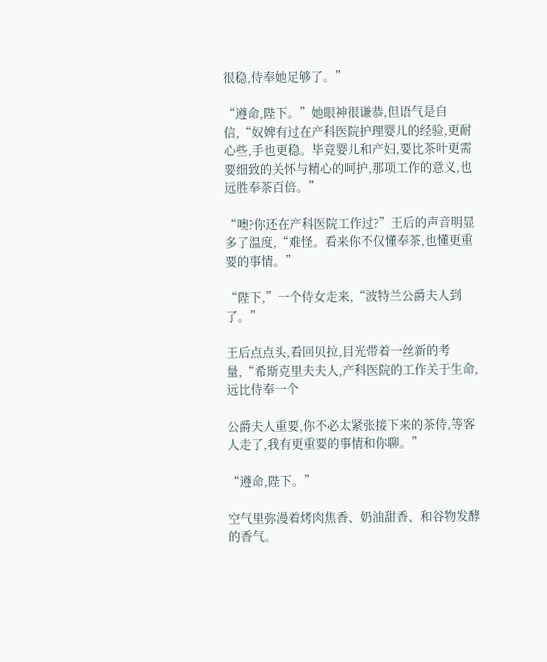很稳,侍奉她足够了。”

“遵命,陛下。”她眼神很谦恭,但语气是自信,“奴婢有过在产科医院护理婴儿的经验,更耐心些,手也更稳。毕竟婴儿和产妇,要比茶叶更需要细致的关怀与精心的呵护,那项工作的意义,也远胜奉茶百倍。”

“噢?你还在产科医院工作过?”王后的声音明显多了温度,“难怪。看来你不仅懂奉茶,也懂更重要的事情。”

“陛下,”一个侍女走来,“波特兰公爵夫人到了。”

王后点点头,看回贝拉,目光带着一丝新的考量,“希斯克里夫夫人,产科医院的工作关于生命,远比侍奉一个

公爵夫人重要,你不必太紧张接下来的茶侍,等客人走了,我有更重要的事情和你聊。”

“遵命,陛下。”

空气里弥漫着烤肉焦香、奶油甜香、和谷物发酵的香气。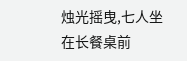烛光摇曳,七人坐在长餐桌前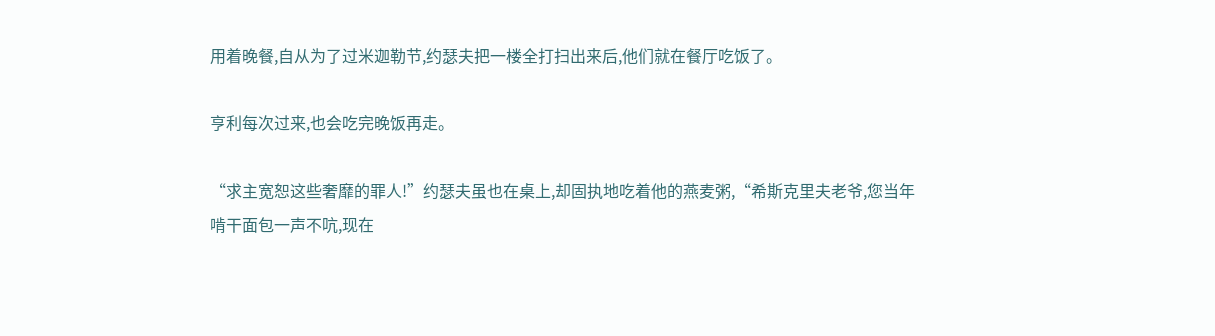用着晚餐,自从为了过米迦勒节,约瑟夫把一楼全打扫出来后,他们就在餐厅吃饭了。

亨利每次过来,也会吃完晚饭再走。

“求主宽恕这些奢靡的罪人!”约瑟夫虽也在桌上,却固执地吃着他的燕麦粥,“希斯克里夫老爷,您当年啃干面包一声不吭,现在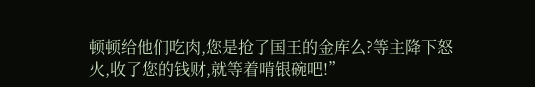顿顿给他们吃肉,您是抢了国王的金库么?等主降下怒火,收了您的钱财,就等着啃银碗吧!”